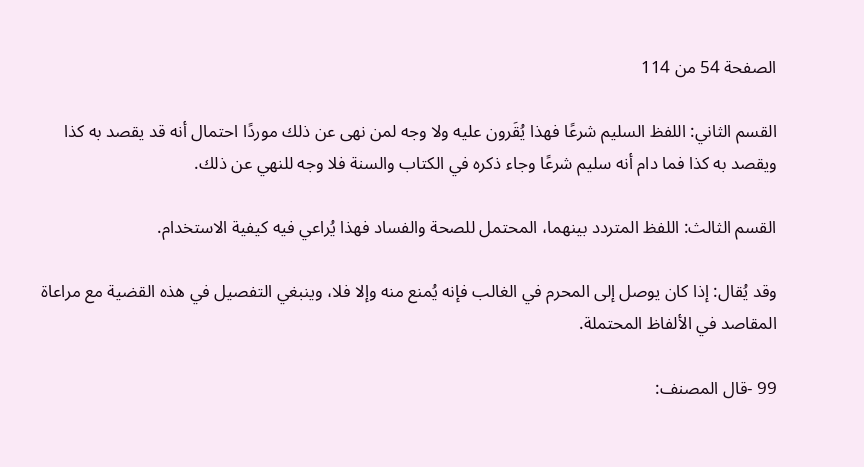الصفحة 54 من 114

القسم الثاني: اللفظ السليم شرعًا فهذا يُقَرون عليه ولا وجه لمن نهى عن ذلك موردًا احتمال أنه قد يقصد به كذا ويقصد به كذا فما دام أنه سليم شرعًا وجاء ذكره في الكتاب والسنة فلا وجه للنهي عن ذلك.

القسم الثالث: اللفظ المتردد بينهما، المحتمل للصحة والفساد فهذا يُراعي فيه كيفية الاستخدام.

وقد يُقال: إذا كان يوصل إلى المحرم في الغالب فإنه يُمنع منه وإلا فلا، وينبغي التفصيل في هذه القضية مع مراعاة المقاصد في الألفاظ المحتملة.

99 -قال المصنف: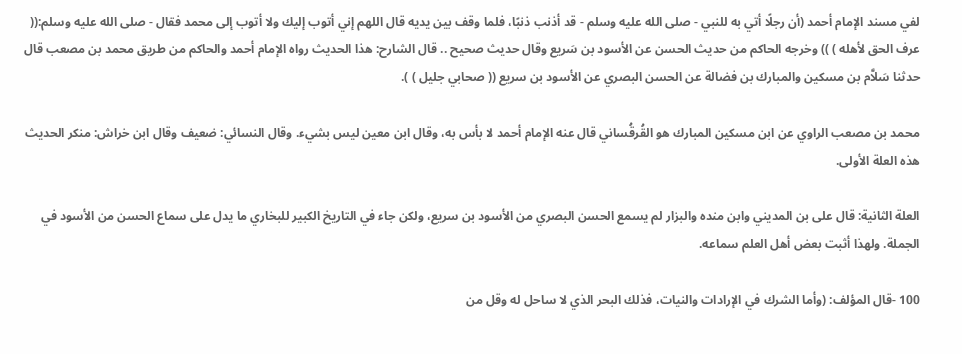لفي مسند الإمام أحمد (أن رجلًا أتي به للنبي - صلى الله عليه وسلم - قد أذنب ذنبًا، فلما وقف بين يديه قال اللهم إني أتوب إليك ولا أتوب إلى محمد فقال - صلى الله عليه وسلم:(( عرف الحق لأهله ) )) وخرجه الحاكم من حديث الحسن عن الأسود بن سَريع وقال حديث صحيح .. قال الشارح: هذا الحديث رواه الإمام أحمد والحاكم من طريق محمد بن مصعب قال حدثنا سَلاَّم بن مسكين والمبارك بن فضالة عن الحسن البصري عن الأسود بن سريع (( صحابي جليل ) ).

محمد بن مصعب الراوي عن ابن مسكين المبارك هو القُرقُساني قال عنه الإمام أحمد لا بأس به، وقال ابن معين ليس بشيء. وقال النسائي: ضعيف وقال ابن خراش: منكر الحديث هذه العلة الأولى.

العلة الثانية: قال على بن المديني وابن منده والبزار لم يسمع الحسن البصري من الأسود بن سريع، ولكن جاء في التاريخ الكبير للبخاري ما يدل على سماع الحسن من الأسود في الجملة. ولهذا أثبت بعض أهل العلم سماعه.

100 -قال المؤلف: (وأما الشرك في الإرادات والنيات، فذلك البحر الذي لا ساحل له وقل من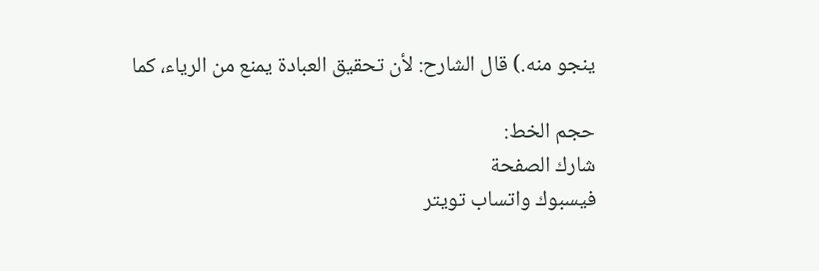ينجو منه.) قال الشارح: لأن تحقيق العبادة يمنع من الرياء، كما

حجم الخط:
شارك الصفحة
فيسبوك واتساب تويتر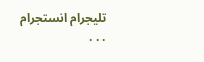تليجرام انستجرام
. . .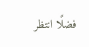فضلًا انتظر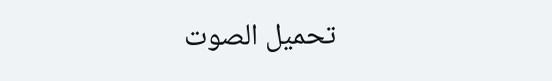تحميل الصوت